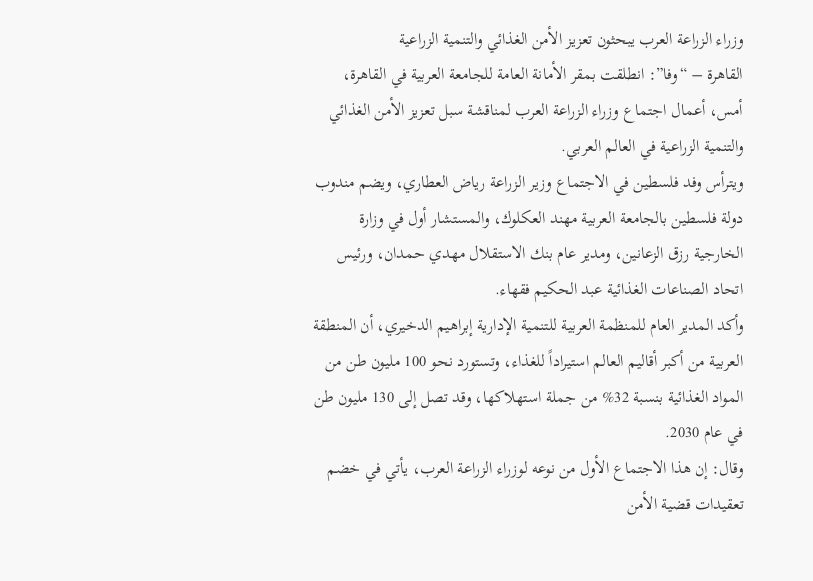وزراء الزراعة العرب يبحثون تعزيز الأمن الغذائي والتنمية الزراعية
القاهرة – “وفا”: انطلقت بمقر الأمانة العامة للجامعة العربية في القاهرة، أمس، أعمال اجتماع وزراء الزراعة العرب لمناقشة سبل تعزيز الأمن الغذائي والتنمية الزراعية في العالم العربي.
ويترأس وفد فلسطين في الاجتماع وزير الزراعة رياض العطاري، ويضم مندوب دولة فلسطين بالجامعة العربية مهند العكلوك، والمستشار أول في وزارة الخارجية رزق الزعانين، ومدير عام بنك الاستقلال مهدي حمدان، ورئيس اتحاد الصناعات الغذائية عبد الحكيم فقهاء.
وأكد المدير العام للمنظمة العربية للتنمية الإدارية إبراهيم الدخيري، أن المنطقة العربية من أكبر أقاليم العالم استيراداً للغذاء، وتستورد نحو 100 مليون طن من المواد الغذائية بنسبة 32% من جملة استهلاكها، وقد تصل إلى 130 مليون طن في عام 2030.
وقال: إن هذا الاجتماع الأول من نوعه لوزراء الزراعة العرب، يأتي في خضم تعقيدات قضية الأمن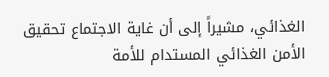الغذائي، مشيراً إلى أن غاية الاجتماع تحقيق الأمن الغذائي المستدام للأمة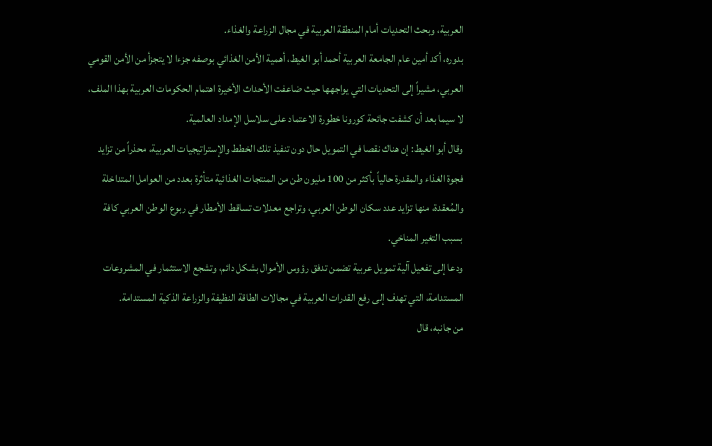العربية، وبحث التحديات أمام المنطقة العربية في مجال الزراعة والغذاء.
بدوره، أكد أمين عام الجامعة العربية أحمد أبو الغيط، أهمية الأمن الغذائي بوصفه جزءا لا يتجزأ من الأمن القومي العربي، مشيراً إلى التحديات التي يواجهها حيث ضاعفت الأحداث الأخيرة اهتمام الحكومات العربية بهذا الملف، لا سيما بعد أن كشفت جائحة كورونا خطورة الاعتماد على سلاسل الإمداد العالمية.
وقال أبو الغيط: إن هناك نقصا في التمويل حال دون تنفيذ تلك الخطط والإستراتيجيات العربية، محذراً من تزايد فجوة الغذاء والمقدرة حالياً بأكثر من 100 مليون طن من المنتجات الغذائية متأثرة بعدد من العوامل المتداخلة والمُعقدة، منها تزايد عدد سكان الوطن العربي، وتراجع معدلات تساقط الأمطار في ربوع الوطن العربي كافة بسبب التغير المناخي.
ودعا إلى تفعيل آلية تمويل عربية تضمن تدفق رؤوس الأموال بشكل دائم، وتشجع الاستثمار في المشروعات المستدامة، التي تهدف إلى رفع القدرات العربية في مجالات الطاقة النظيفة والزراعة الذكية المستدامة.
من جانبه، قال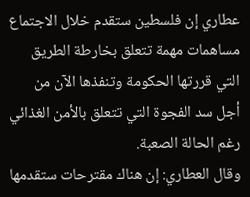عطاري إن فلسطين ستقدم خلال الاجتماع مساهمات مهمة تتعلق بخارطة الطريق التي قررتها الحكومة وتنفذها الآن من أجل سد الفجوة التي تتعلق بالأمن الغذائي رغم الحالة الصعبة.
وقال العطاري: إن هناك مقترحات ستقدمها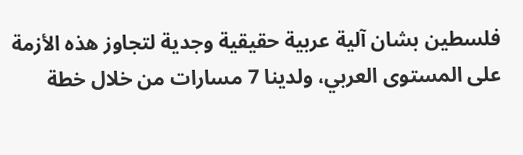فلسطين بشان آلية عربية حقيقية وجدية لتجاوز هذه الأزمة على المستوى العربي، ولدينا 7 مسارات من خلال خطة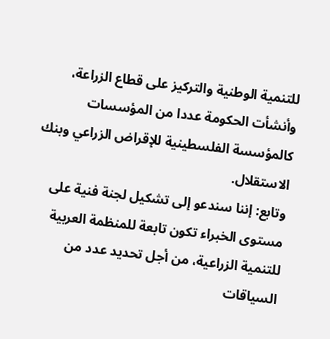للتنمية الوطنية والتركيز على قطاع الزراعة، وأنشأت الحكومة عددا من المؤسسات كالمؤسسة الفلسطينية للإقراض الزراعي وبنك الاستقلال.
وتابع: إننا سندعو إلى تشكيل لجنة فنية على مستوى الخبراء تكون تابعة للمنظمة العربية للتنمية الزراعية، من أجل تحديد عدد من السياقات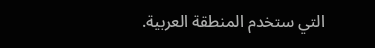التي ستخدم المنطقة العربية.